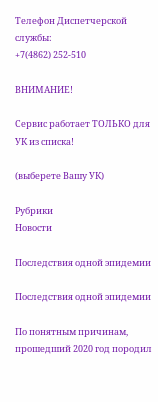Телефон Диспетчерской службы:
+7(4862) 252-510

ВНИМАНИЕ!

Сервис работает ТОЛЬКО для УК из списка!

(выберете Вашу УК)

Рубрики
Новости

Последствия одной эпидемии

Последствия одной эпидемии

По понятным причинам, прошедший 2020 год породил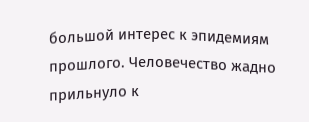большой интерес к эпидемиям прошлого. Человечество жадно прильнуло к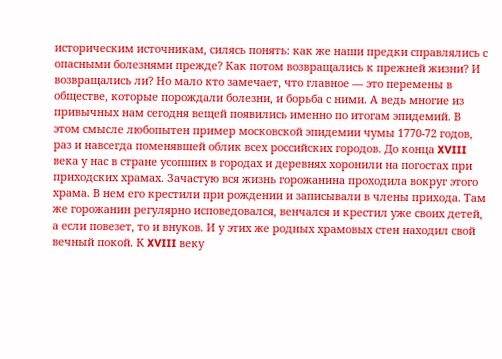историческим источникам, силясь понять: как же наши предки справлялись с опасными болезнями прежде? Как потом возвращались к прежней жизни? И возвращались ли? Но мало кто замечает, что главное — это перемены в обществе, которые порождали болезни, и борьба с ними. А ведь многие из привычных нам сегодня вещей появились именно по итогам эпидемий. В этом смысле любопытен пример московской эпидемии чумы 1770-72 годов, раз и навсегда поменявшей облик всех российских городов. До конца XVIII века у нас в стране усопших в городах и деревнях хоронили на погостах при приходских храмах. Зачастую вся жизнь горожанина проходила вокруг этого храма. В нем его крестили при рождении и записывали в члены прихода. Там же горожанин регулярно исповедовался, венчался и крестил уже своих детей, а если повезет, то и внуков. И у этих же родных храмовых стен находил свой вечный покой. К XVIII веку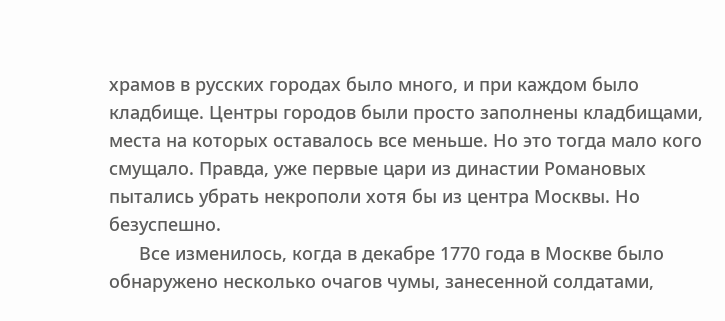храмов в русских городах было много, и при каждом было кладбище. Центры городов были просто заполнены кладбищами, места на которых оставалось все меньше. Но это тогда мало кого смущало. Правда, уже первые цари из династии Романовых пытались убрать некрополи хотя бы из центра Москвы. Но безуспешно.
      Все изменилось, когда в декабре 1770 года в Москве было обнаружено несколько очагов чумы, занесенной солдатами,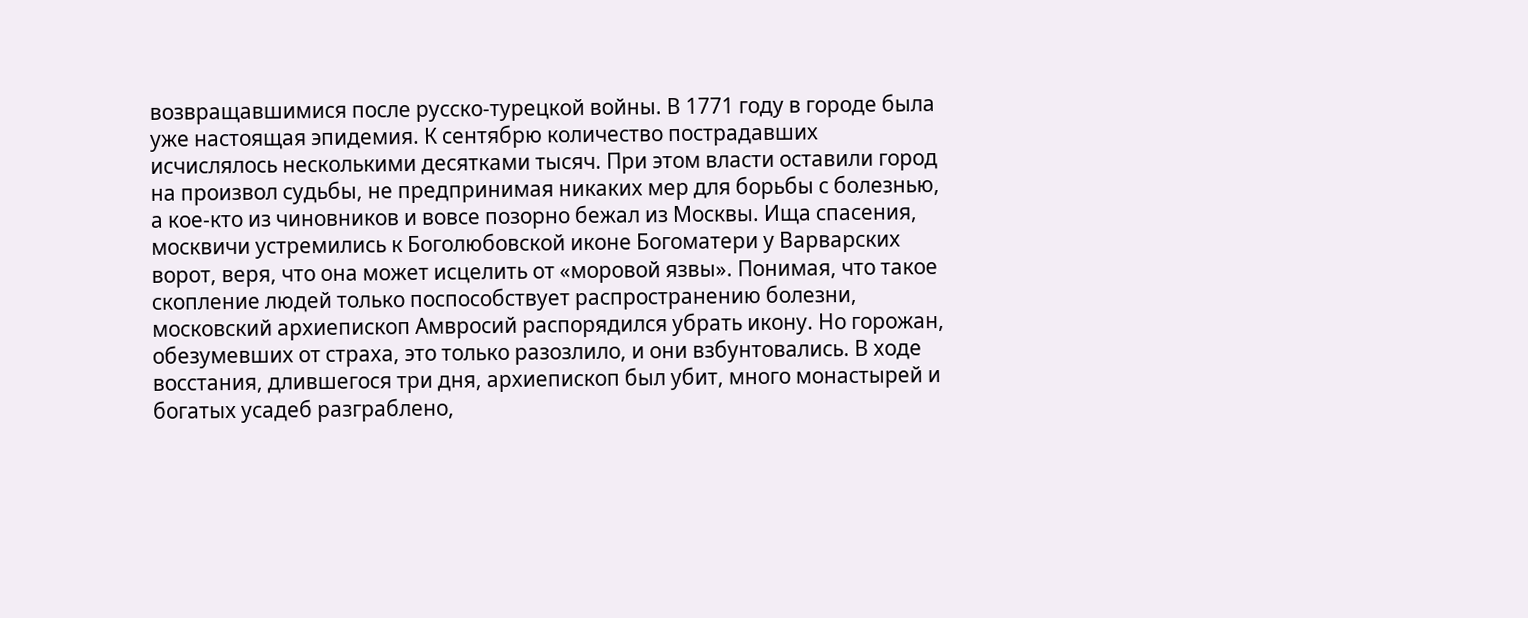возвращавшимися после русско-турецкой войны. В 1771 году в городе была уже настоящая эпидемия. К сентябрю количество пострадавших исчислялось несколькими десятками тысяч. При этом власти оставили город на произвол судьбы, не предпринимая никаких мер для борьбы с болезнью, а кое-кто из чиновников и вовсе позорно бежал из Москвы. Ища спасения, москвичи устремились к Боголюбовской иконе Богоматери у Варварских ворот, веря, что она может исцелить от «моровой язвы». Понимая, что такое скопление людей только поспособствует распространению болезни, московский архиепископ Амвросий распорядился убрать икону. Но горожан, обезумевших от страха, это только разозлило, и они взбунтовались. В ходе восстания, длившегося три дня, архиепископ был убит, много монастырей и богатых усадеб разграблено,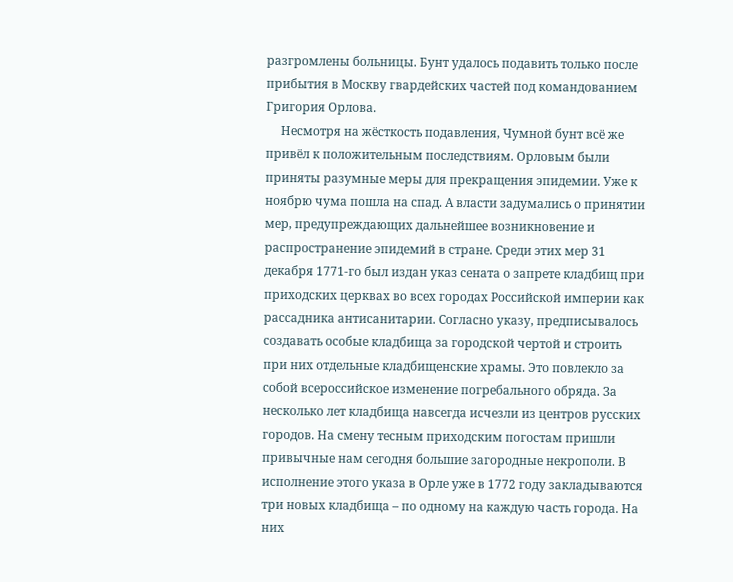разгромлены больницы. Бунт удалось подавить только после прибытия в Москву гвардейских частей под командованием Григория Орлова.
     Несмотря на жёсткость подавления, Чумной бунт всё же привёл к положительным последствиям. Орловым были приняты разумные меры для прекращения эпидемии. Уже к ноябрю чума пошла на спад. А власти задумались о принятии мер, предупреждающих дальнейшее возникновение и распространение эпидемий в стране. Среди этих мер 31 декабря 1771-го был издан указ сената о запрете кладбищ при приходских церквах во всех городах Российской империи как рассадника антисанитарии. Согласно указу, предписывалось создавать особые кладбища за городской чертой и строить при них отдельные кладбищенские храмы. Это повлекло за собой всероссийское изменение погребального обряда. За несколько лет кладбища навсегда исчезли из центров русских городов. На смену тесным приходским погостам пришли привычные нам сегодня большие загородные некрополи. В исполнение этого указа в Орле уже в 1772 году закладываются три новых кладбища – по одному на каждую часть города. На них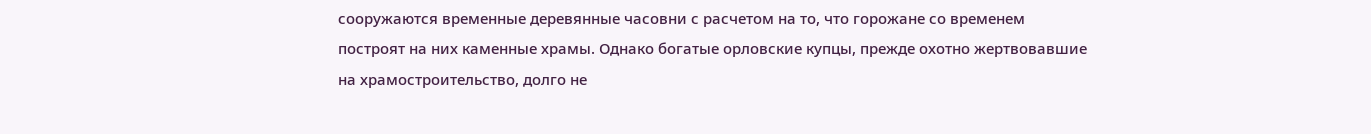сооружаются временные деревянные часовни с расчетом на то, что горожане со временем построят на них каменные храмы. Однако богатые орловские купцы, прежде охотно жертвовавшие на храмостроительство, долго не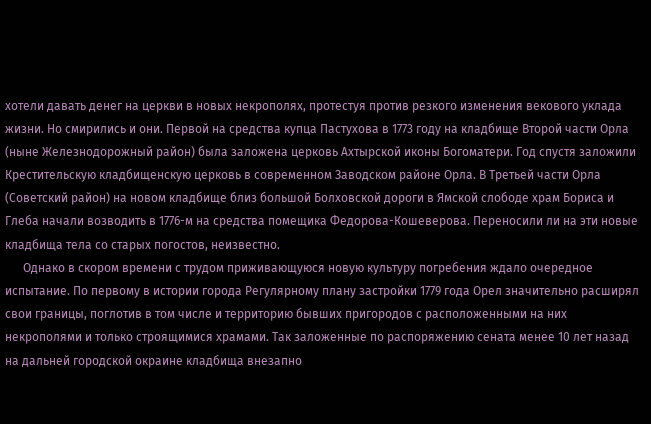хотели давать денег на церкви в новых некрополях, протестуя против резкого изменения векового уклада жизни. Но смирились и они. Первой на средства купца Пастухова в 1773 году на кладбище Второй части Орла (ныне Железнодорожный район) была заложена церковь Ахтырской иконы Богоматери. Год спустя заложили Крестительскую кладбищенскую церковь в современном Заводском районе Орла. В Третьей части Орла (Советский район) на новом кладбище близ большой Болховской дороги в Ямской слободе храм Бориса и Глеба начали возводить в 1776-м на средства помещика Федорова-Кошеверова. Переносили ли на эти новые кладбища тела со старых погостов, неизвестно.
      Однако в скором времени с трудом приживающуюся новую культуру погребения ждало очередное испытание. По первому в истории города Регулярному плану застройки 1779 года Орел значительно расширял свои границы, поглотив в том числе и территорию бывших пригородов с расположенными на них некрополями и только строящимися храмами. Так заложенные по распоряжению сената менее 10 лет назад на дальней городской окраине кладбища внезапно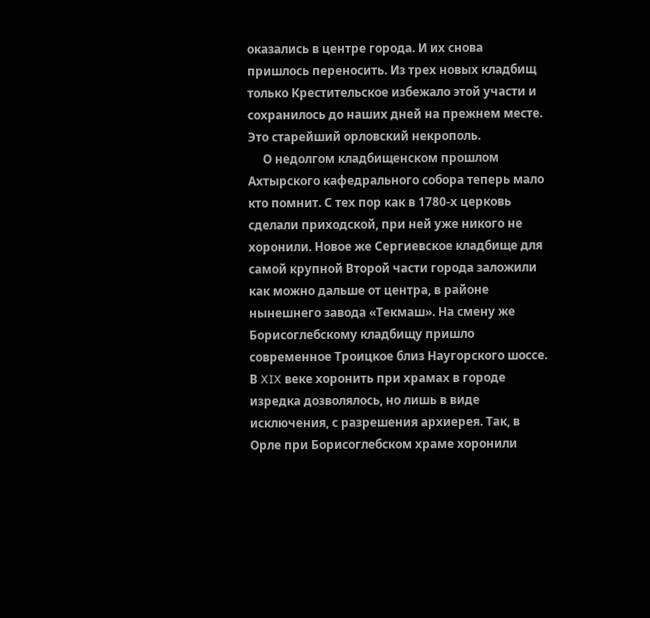оказались в центре города. И их снова пришлось переносить. Из трех новых кладбищ только Крестительское избежало этой участи и сохранилось до наших дней на прежнем месте. Это старейший орловский некрополь.
     О недолгом кладбищенском прошлом Ахтырского кафедрального собора теперь мало кто помнит. С тех пор как в 1780-х церковь сделали приходской, при ней уже никого не хоронили. Новое же Сергиевское кладбище для самой крупной Второй части города заложили как можно дальше от центра, в районе нынешнего завода «Текмаш». На смену же Борисоглебскому кладбищу пришло современное Троицкое близ Наугорского шоссе. В XIX веке хоронить при храмах в городе изредка дозволялось, но лишь в виде исключения, с разрешения архиерея. Так, в Орле при Борисоглебском храме хоронили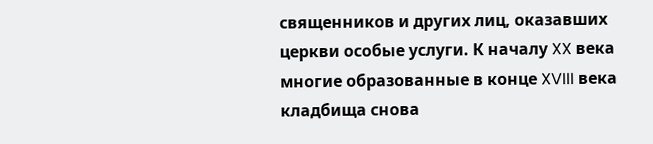священников и других лиц, оказавших церкви особые услуги. К началу XX века многие образованные в конце XVIII века кладбища снова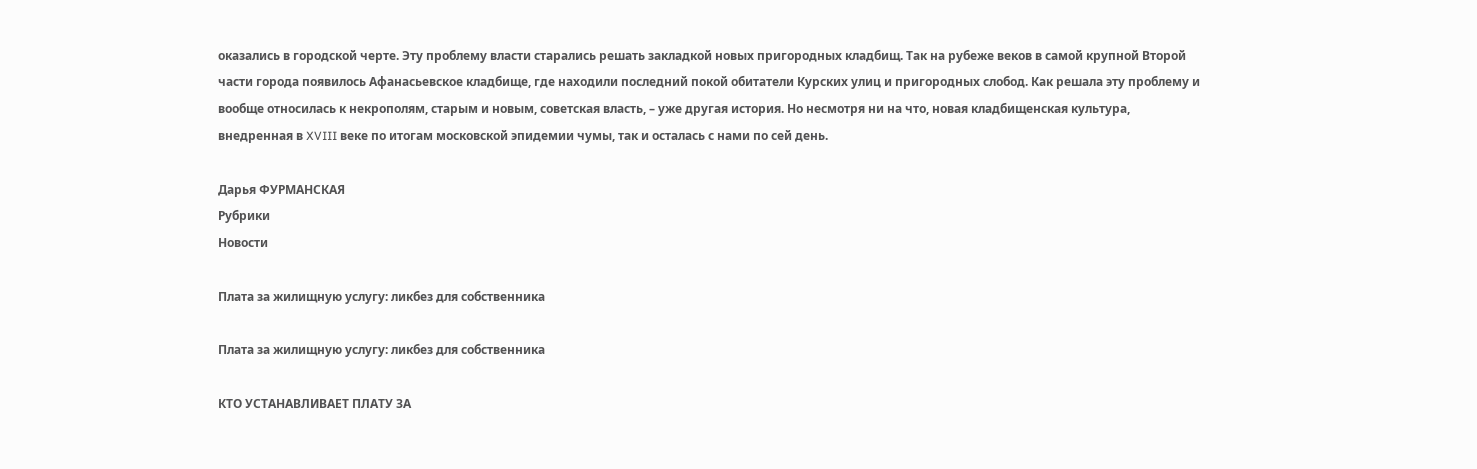оказались в городской черте. Эту проблему власти старались решать закладкой новых пригородных кладбищ. Так на рубеже веков в самой крупной Второй части города появилось Афанасьевское кладбище, где находили последний покой обитатели Курских улиц и пригородных слобод. Как решала эту проблему и вообще относилась к некрополям, старым и новым, советская власть, – уже другая история. Но несмотря ни на что, новая кладбищенская культура, внедренная в XVIII веке по итогам московской эпидемии чумы, так и осталась с нами по сей день.

Дарья ФУРМАНСКАЯ
Рубрики
Новости

Плата за жилищную услугу: ликбез для собственника

Плата за жилищную услугу: ликбез для собственника

КТО УСТАНАВЛИВАЕТ ПЛАТУ ЗА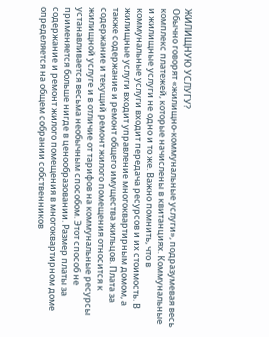ЖИЛИЩНУЮ УСЛУГУ?
Обычно говорят «жилищно-коммунальные услуги», подразумевая весь комплекс платежей, которые начислены в квитанциях. Коммунальные и жилищные услуги не одно и то же. Важно помнить, что в коммунальные услуги входит передача ресурсов и их стоимость. В жилищные услуги входит управление многоквартирным домом, а также содержание и ремонт общего имущества жильцов. Плата за содержание и текущий ремонт жилого помещения относится к жилищной услуге и в отличие от тарифов на коммунальные ресурсы устанавливается весьма необычным способом. Этот способ не применяется больше нигде в ценообразовании. Размер платы за содержание и ремонт жилого помещения в многоквартирном доме определяется на общем собрании собственников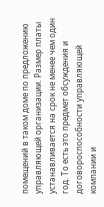помещений в таком доме по предложению управляющей организации. Размер платы устанавливается на срок не менее чем один год. То есть это предмет обсуждения и договороспособности управляющей компании и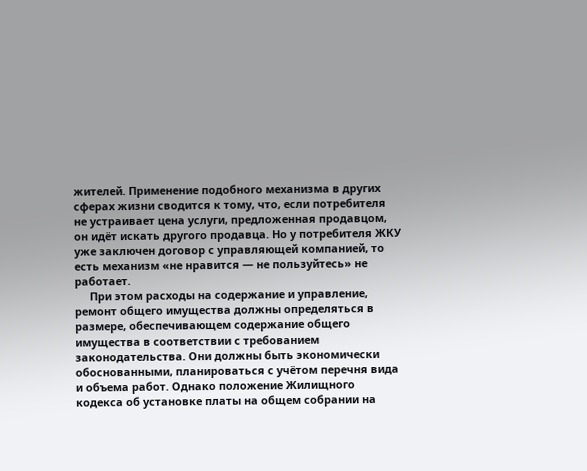жителей. Применение подобного механизма в других сферах жизни сводится к тому, что, если потребителя не устраивает цена услуги, предложенная продавцом, он идёт искать другого продавца. Но у потребителя ЖКУ уже заключен договор с управляющей компанией, то есть механизм «не нравится — не пользуйтесь» не работает.
     При этом расходы на содержание и управление, ремонт общего имущества должны определяться в размере, обеспечивающем содержание общего имущества в соответствии с требованием законодательства. Они должны быть экономически обоснованными, планироваться с учётом перечня вида и объема работ. Однако положение Жилищного кодекса об установке платы на общем собрании на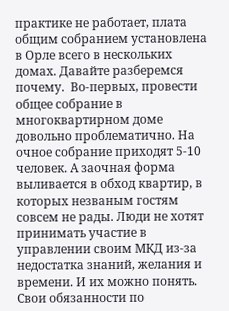практике не работает, плата общим собранием установлена в Орле всего в нескольких домах. Давайте разберемся почему.  Во-первых, провести общее собрание в многоквартирном доме довольно проблематично. На очное собрание приходят 5-10 человек. А заочная форма выливается в обход квартир, в которых незваным гостям совсем не рады. Люди не хотят принимать участие в управлении своим МКД из-за недостатка знаний, желания и времени. И их можно понять. Свои обязанности по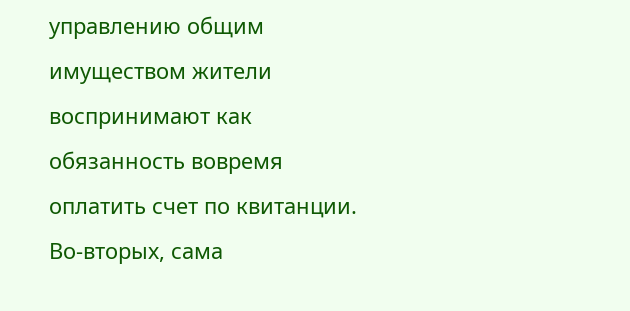управлению общим имуществом жители воспринимают как обязанность вовремя оплатить счет по квитанции. Во-вторых, сама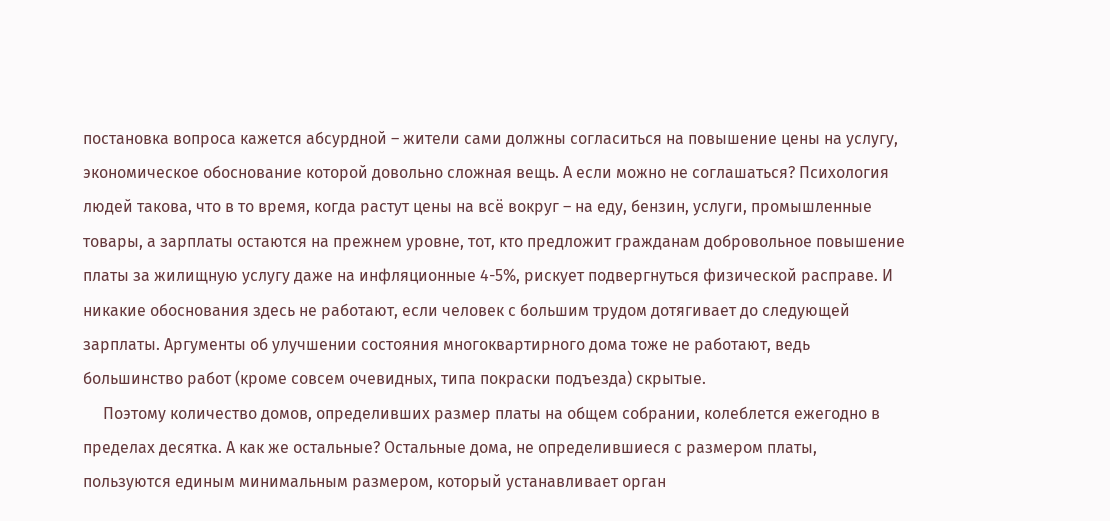постановка вопроса кажется абсурдной – жители сами должны согласиться на повышение цены на услугу, экономическое обоснование которой довольно сложная вещь. А если можно не соглашаться? Психология людей такова, что в то время, когда растут цены на всё вокруг – на еду, бензин, услуги, промышленные товары, а зарплаты остаются на прежнем уровне, тот, кто предложит гражданам добровольное повышение платы за жилищную услугу даже на инфляционные 4-5%, рискует подвергнуться физической расправе. И никакие обоснования здесь не работают, если человек с большим трудом дотягивает до следующей зарплаты. Аргументы об улучшении состояния многоквартирного дома тоже не работают, ведь большинство работ (кроме совсем очевидных, типа покраски подъезда) скрытые.
     Поэтому количество домов, определивших размер платы на общем собрании, колеблется ежегодно в пределах десятка. А как же остальные? Остальные дома, не определившиеся с размером платы, пользуются единым минимальным размером, который устанавливает орган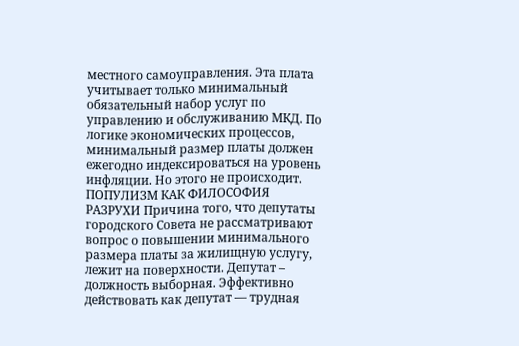местного самоуправления. Эта плата учитывает только минимальный обязательный набор услуг по управлению и обслуживанию МКД. По логике экономических процессов, минимальный размер платы должен ежегодно индексироваться на уровень инфляции. Но этого не происходит. ПОПУЛИЗМ КАК ФИЛОСОФИЯ РАЗРУХИ Причина того, что депутаты городского Совета не рассматривают вопрос о повышении минимального размера платы за жилищную услугу, лежит на поверхности. Депутат – должность выборная. Эффективно действовать как депутат — трудная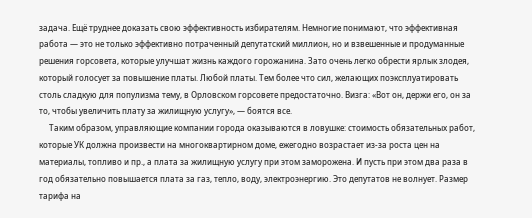задача. Ещё труднее доказать свою эффективность избирателям. Немногие понимают, что эффективная работа — это не только эффективно потраченный депутатский миллион, но и взвешенные и продуманные решения горсовета, которые улучшат жизнь каждого горожанина. Зато очень легко обрести ярлык злодея, который голосует за повышение платы. Любой платы. Тем более что сил, желающих поэксплуатировать столь сладкую для популизма тему, в Орловском горсовете предостаточно. Визга: «Вот он, держи его, он за то, чтобы увеличить плату за жилищную услугу», — боятся все.
     Таким образом, управляющие компании города оказываются в ловушке: стоимость обязательных работ, которые УК должна произвести на многоквартирном доме, ежегодно возрастает из-за роста цен на материалы, топливо и пр., а плата за жилищную услугу при этом заморожена. И пусть при этом два раза в год обязательно повышается плата за газ, тепло, воду, электроэнергию. Это депутатов не волнует. Размер тарифа на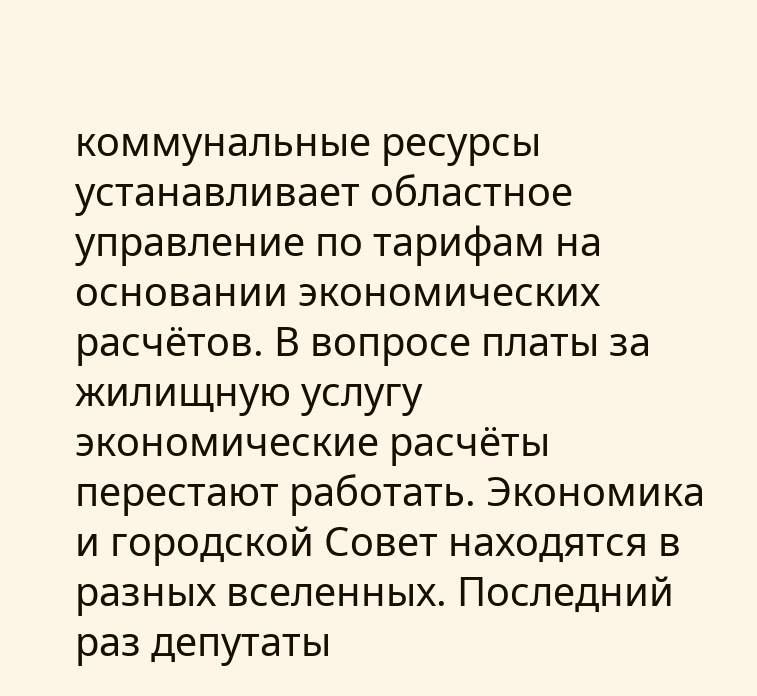коммунальные ресурсы устанавливает областное управление по тарифам на основании экономических расчётов. В вопросе платы за жилищную услугу экономические расчёты перестают работать. Экономика и городской Совет находятся в разных вселенных. Последний раз депутаты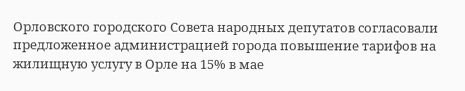Орловского городского Совета народных депутатов согласовали предложенное администрацией города повышение тарифов на жилищную услугу в Орле на 15% в мае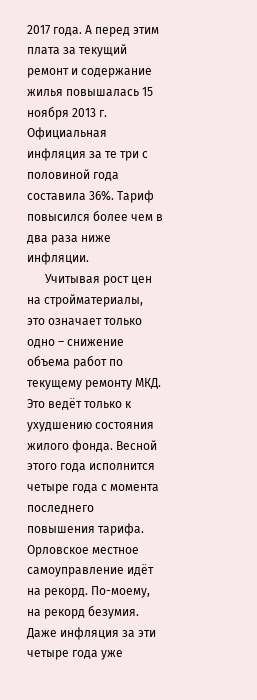2017 года. А перед этим плата за текущий ремонт и содержание жилья повышалась 15 ноября 2013 г. Официальная инфляция за те три с половиной года составила 36%. Тариф повысился более чем в два раза ниже инфляции.
      Учитывая рост цен на стройматериалы, это означает только одно – снижение объема работ по текущему ремонту МКД. Это ведёт только к ухудшению состояния жилого фонда. Весной этого года исполнится четыре года с момента последнего повышения тарифа. Орловское местное самоуправление идёт на рекорд. По-моему, на рекорд безумия. Даже инфляция за эти четыре года уже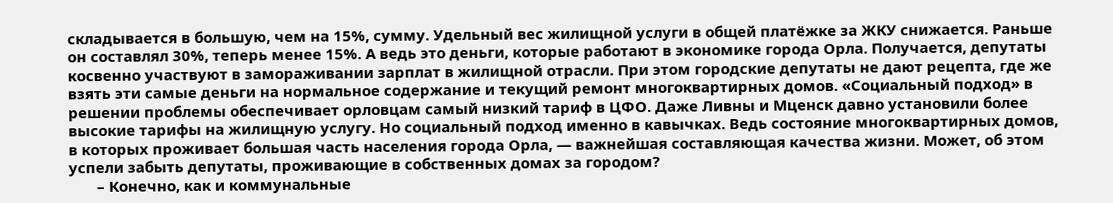складывается в большую, чем на 15%, сумму. Удельный вес жилищной услуги в общей платёжке за ЖКУ снижается. Раньше он составлял 30%, теперь менее 15%. А ведь это деньги, которые работают в экономике города Орла. Получается, депутаты косвенно участвуют в замораживании зарплат в жилищной отрасли. При этом городские депутаты не дают рецепта, где же взять эти самые деньги на нормальное содержание и текущий ремонт многоквартирных домов. «Социальный подход» в решении проблемы обеспечивает орловцам самый низкий тариф в ЦФО. Даже Ливны и Мценск давно установили более высокие тарифы на жилищную услугу. Но социальный подход именно в кавычках. Ведь состояние многоквартирных домов, в которых проживает большая часть населения города Орла, — важнейшая составляющая качества жизни. Может, об этом успели забыть депутаты, проживающие в собственных домах за городом?
       – Конечно, как и коммунальные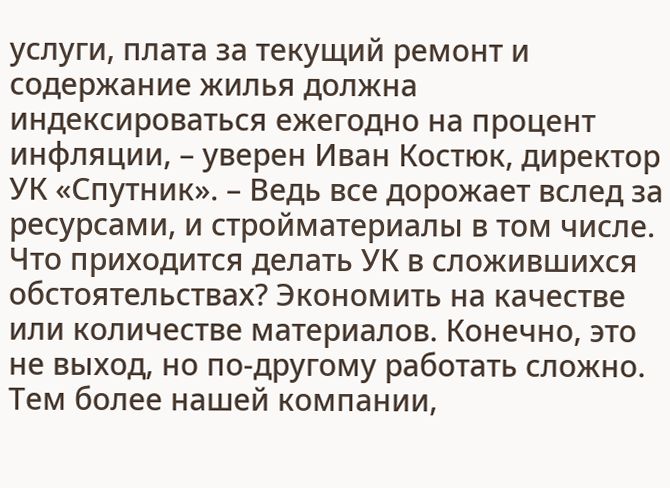услуги, плата за текущий ремонт и содержание жилья должна индексироваться ежегодно на процент инфляции, – уверен Иван Костюк, директор УК «Спутник». – Ведь все дорожает вслед за ресурсами, и стройматериалы в том числе. Что приходится делать УК в сложившихся обстоятельствах? Экономить на качестве или количестве материалов. Конечно, это не выход, но по-другому работать сложно. Тем более нашей компании,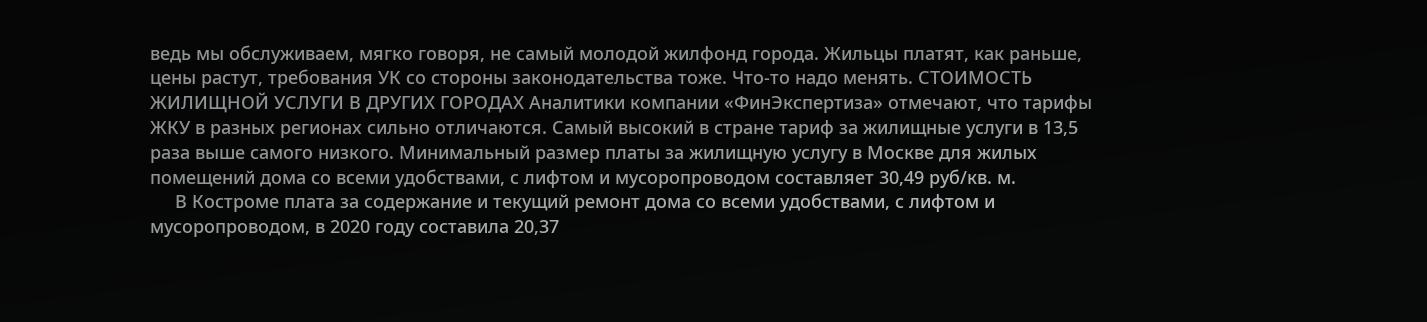ведь мы обслуживаем, мягко говоря, не самый молодой жилфонд города. Жильцы платят, как раньше, цены растут, требования УК со стороны законодательства тоже. Что-то надо менять. СТОИМОСТЬ ЖИЛИЩНОЙ УСЛУГИ В ДРУГИХ ГОРОДАХ Аналитики компании «ФинЭкспертиза» отмечают, что тарифы ЖКУ в разных регионах сильно отличаются. Самый высокий в стране тариф за жилищные услуги в 13,5 раза выше самого низкого. Минимальный размер платы за жилищную услугу в Москве для жилых помещений дома со всеми удобствами, с лифтом и мусоропроводом составляет 30,49 руб/кв. м.
     В Костроме плата за содержание и текущий ремонт дома со всеми удобствами, с лифтом и мусоропроводом, в 2020 году составила 20,37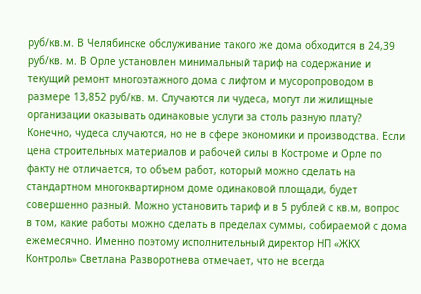руб/кв.м. В Челябинске обслуживание такого же дома обходится в 24,39 руб/кв. м. В Орле установлен минимальный тариф на содержание и текущий ремонт многоэтажного дома с лифтом и мусоропроводом в размере 13,852 руб/кв. м. Случаются ли чудеса, могут ли жилищные организации оказывать одинаковые услуги за столь разную плату? Конечно, чудеса случаются, но не в сфере экономики и производства. Если цена строительных материалов и рабочей силы в Костроме и Орле по факту не отличается, то объем работ, который можно сделать на стандартном многоквартирном доме одинаковой площади, будет совершенно разный. Можно установить тариф и в 5 рублей с кв.м, вопрос в том, какие работы можно сделать в пределах суммы, собираемой с дома ежемесячно. Именно поэтому исполнительный директор НП «ЖКХ Контроль» Светлана Разворотнева отмечает, что не всегда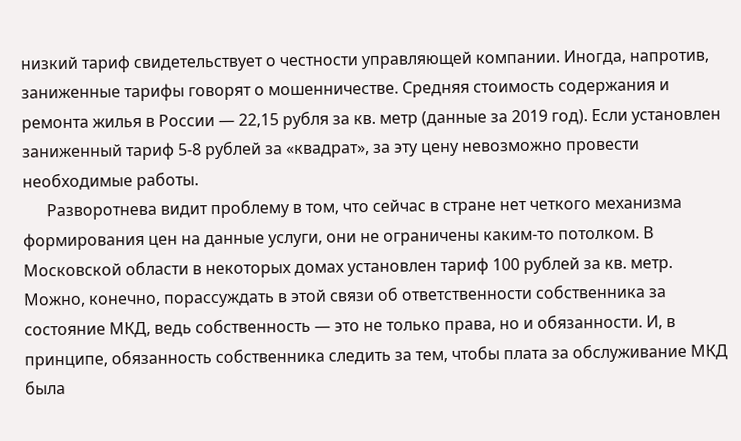низкий тариф свидетельствует о честности управляющей компании. Иногда, напротив, заниженные тарифы говорят о мошенничестве. Средняя стоимость содержания и ремонта жилья в России — 22,15 рубля за кв. метр (данные за 2019 год). Если установлен заниженный тариф 5-8 рублей за «квадрат», за эту цену невозможно провести необходимые работы.
      Разворотнева видит проблему в том, что сейчас в стране нет четкого механизма формирования цен на данные услуги, они не ограничены каким-то потолком. В Московской области в некоторых домах установлен тариф 100 рублей за кв. метр.  Можно, конечно, порассуждать в этой связи об ответственности собственника за состояние МКД, ведь собственность — это не только права, но и обязанности. И, в принципе, обязанность собственника следить за тем, чтобы плата за обслуживание МКД была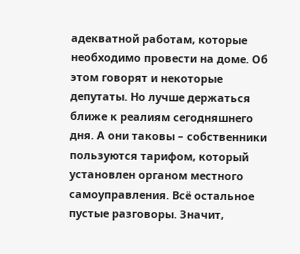адекватной работам, которые необходимо провести на доме. Об этом говорят и некоторые депутаты. Но лучше держаться ближе к реалиям сегодняшнего дня. А они таковы – собственники пользуются тарифом, который установлен органом местного самоуправления. Всё остальное пустые разговоры. Значит,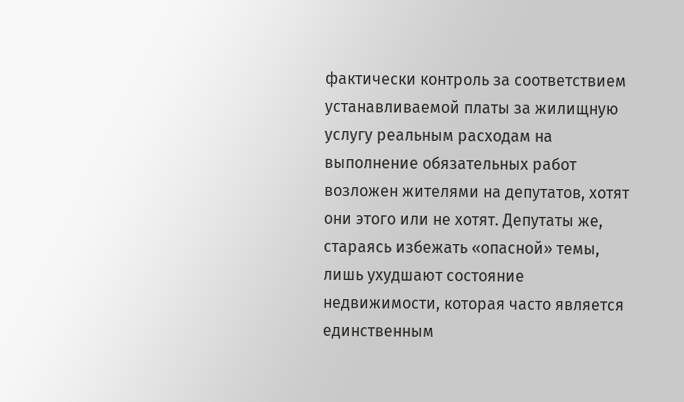фактически контроль за соответствием устанавливаемой платы за жилищную услугу реальным расходам на выполнение обязательных работ возложен жителями на депутатов, хотят они этого или не хотят. Депутаты же, стараясь избежать «опасной» темы, лишь ухудшают состояние недвижимости, которая часто является единственным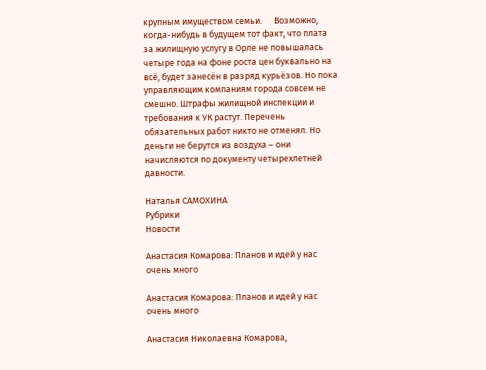крупным имуществом семьи.      Возможно, когда-нибудь в будущем тот факт, что плата за жилищную услугу в Орле не повышалась четыре года на фоне роста цен буквально на всё, будет занесён в разряд курьёзов. Но пока управляющим компаниям города совсем не смешно. Штрафы жилищной инспекции и требования к УК растут. Перечень обязательных работ никто не отменял. Но деньги не берутся из воздуха – они начисляются по документу четырехлетней давности.

Наталья САМОХИНА
Рубрики
Новости

Анастасия Комарова: Планов и идей у нас очень много

Анастасия Комарова: Планов и идей у нас очень много

Анастасия Николаевна Комарова,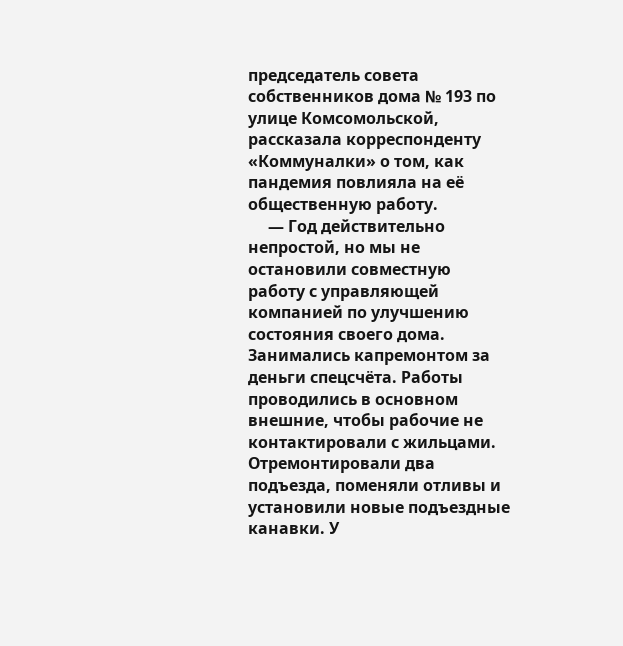председатель совета собственников дома № 193 по улице Комсомольской, рассказала корреспонденту «Коммуналки» о том, как пандемия повлияла на её общественную работу.
     — Год действительно непростой, но мы не остановили совместную работу с управляющей компанией по улучшению состояния своего дома. Занимались капремонтом за деньги спецсчёта. Работы проводились в основном внешние, чтобы рабочие не контактировали с жильцами. Отремонтировали два подъезда, поменяли отливы и установили новые подъездные канавки. У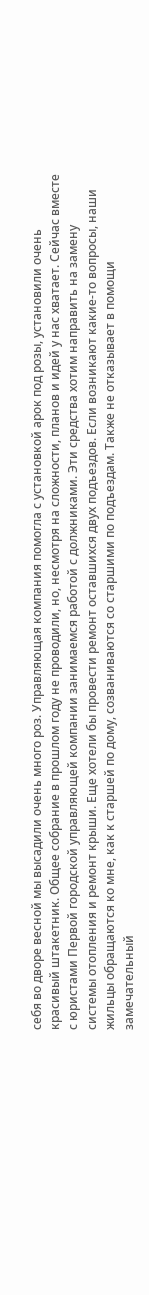себя во дворе весной мы высадили очень много роз. Управляющая компания помогла с установкой арок под розы, установили очень красивый штакетник. Общее собрание в прошлом году не проводили, но, несмотря на сложности, планов и идей у нас хватает. Сейчас вместе с юристами Первой городской управляющей компании занимаемся работой с должниками. Эти средства хотим направить на замену системы отопления и ремонт крыши. Еще хотели бы провести ремонт оставшихся двух подъездов. Если возникают какие-то вопросы, наши жильцы обращаются ко мне, как к старшей по дому, созваниваются со старшими по подъездам. Также не отказывает в помощи замечательный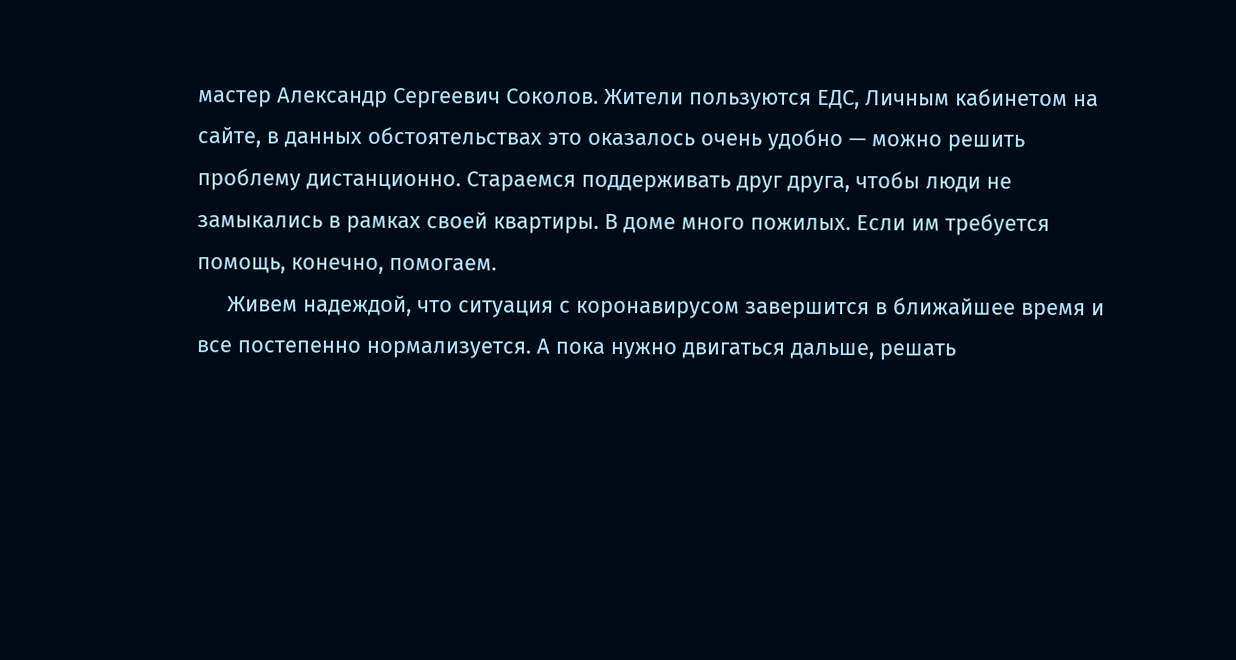мастер Александр Сергеевич Соколов. Жители пользуются ЕДС, Личным кабинетом на сайте, в данных обстоятельствах это оказалось очень удобно — можно решить проблему дистанционно. Стараемся поддерживать друг друга, чтобы люди не замыкались в рамках своей квартиры. В доме много пожилых. Если им требуется помощь, конечно, помогаем.
     Живем надеждой, что ситуация с коронавирусом завершится в ближайшее время и все постепенно нормализуется. А пока нужно двигаться дальше, решать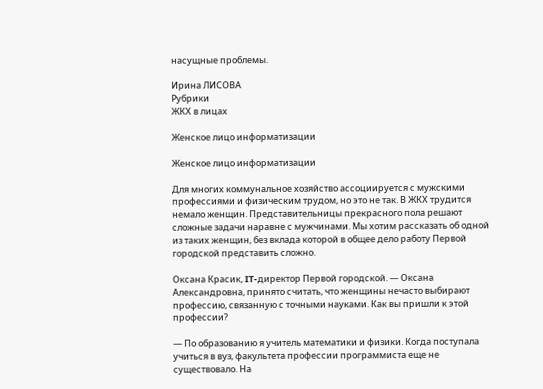насущные проблемы.

Ирина ЛИСОВА
Рубрики
ЖКХ в лицах

Женское лицо информатизации

Женское лицо информатизации

Для многих коммунальное хозяйство ассоциируется с мужскими профессиями и физическим трудом, но это не так. В ЖКХ трудится немало женщин. Представительницы прекрасного пола решают сложные задачи наравне с мужчинами. Мы хотим рассказать об одной из таких женщин, без вклада которой в общее дело работу Первой городской представить сложно.

Оксана Красик, IT-директор Первой городской. — Оксана Александровна, принято считать, что женщины нечасто выбирают профессию, связанную с точными науками. Как вы пришли к этой профессии?

— По образованию я учитель математики и физики. Когда поступала учиться в вуз, факультета профессии программиста еще не существовало. На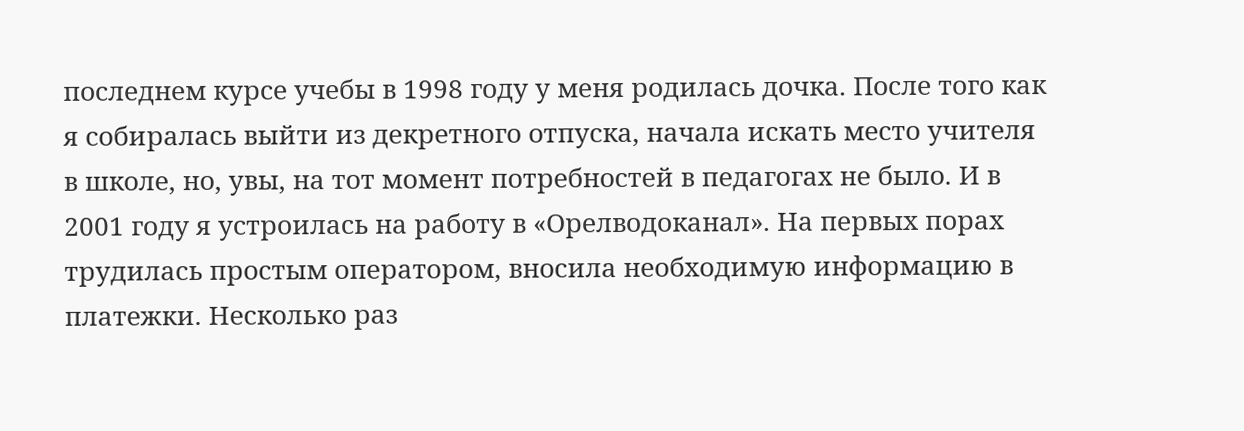последнем курсе учебы в 1998 году у меня родилась дочка. После того как я собиралась выйти из декретного отпуска, начала искать место учителя в школе, но, увы, на тот момент потребностей в педагогах не было. И в 2001 году я устроилась на работу в «Орелводоканал». На первых порах трудилась простым оператором, вносила необходимую информацию в платежки. Несколько раз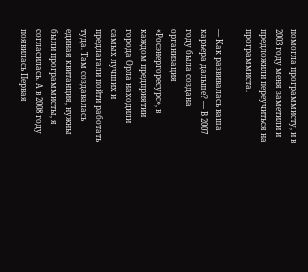помогла программисту, и в 2003 году меня заметили и предложили переучиться на программиста.

— Как развивалась ваша карьера дальше? — В 2007 году была создана организация «Росэнергоресурс», в каждом предприятии города Орла находили самых лучших и предлагали пойти работать туда. Там создавалась единая квитанция, нужны были программисты, я согласилась. А в 2008 году появилась Первая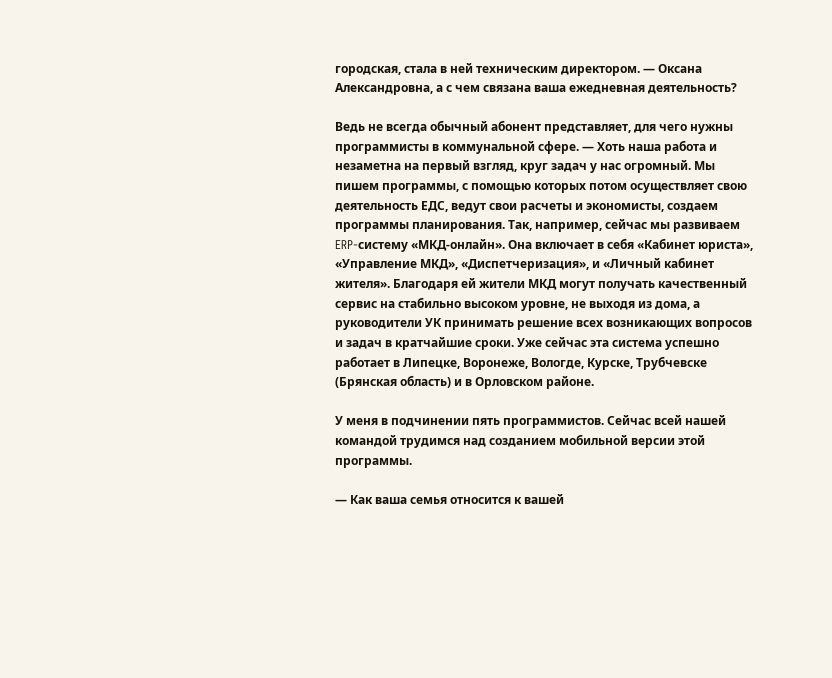городская, стала в ней техническим директором. — Оксана Александровна, а с чем связана ваша ежедневная деятельность?

Ведь не всегда обычный абонент представляет, для чего нужны программисты в коммунальной сфере. — Хоть наша работа и незаметна на первый взгляд, круг задач у нас огромный. Мы пишем программы, с помощью которых потом осуществляет свою деятельность ЕДС, ведут свои расчеты и экономисты, создаем программы планирования. Так, например, сейчас мы развиваем ERP-систему «МКД-онлайн». Она включает в себя «Кабинет юриста», «Управление МКД», «Диспетчеризация», и «Личный кабинет жителя». Благодаря ей жители МКД могут получать качественный сервис на стабильно высоком уровне, не выходя из дома, а руководители УК принимать решение всех возникающих вопросов и задач в кратчайшие сроки. Уже сейчас эта система успешно работает в Липецке, Воронеже, Вологде, Курске, Трубчевске (Брянская область) и в Орловском районе.

У меня в подчинении пять программистов. Сейчас всей нашей командой трудимся над созданием мобильной версии этой программы.

— Как ваша семья относится к вашей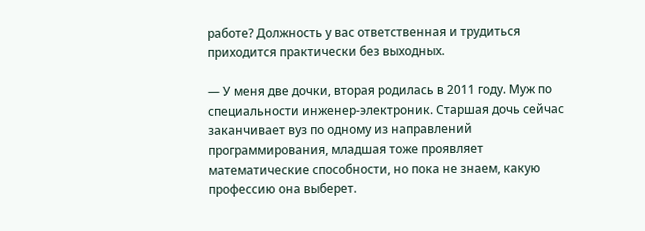работе? Должность у вас ответственная и трудиться приходится практически без выходных.

— У меня две дочки, вторая родилась в 2011 году. Муж по специальности инженер-электроник. Старшая дочь сейчас заканчивает вуз по одному из направлений программирования, младшая тоже проявляет математические способности, но пока не знаем, какую профессию она выберет.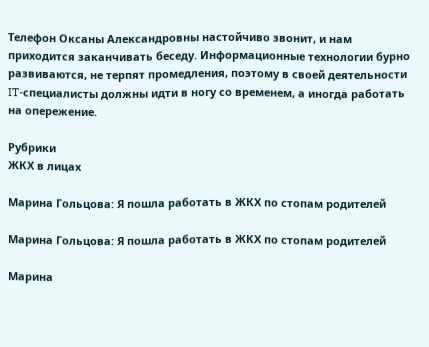Телефон Оксаны Александровны настойчиво звонит, и нам приходится заканчивать беседу. Информационные технологии бурно развиваются, не терпят промедления, поэтому в своей деятельности IT-специалисты должны идти в ногу со временем, а иногда работать на опережение.

Рубрики
ЖКХ в лицах

Марина Гольцова: Я пошла работать в ЖКХ по стопам родителей

Марина Гольцова: Я пошла работать в ЖКХ по стопам родителей

Марина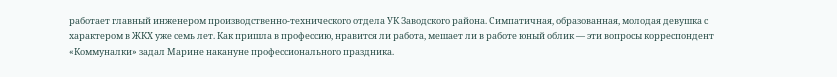работает главный инженером производственно-технического отдела УК Заводского района. Симпатичная, образованная, молодая девушка с характером в ЖКХ уже семь лет. Как пришла в профессию, нравится ли работа, мешает ли в работе юный облик — эти вопросы корреспондент «Коммуналки» задал Марине накануне профессионального праздника.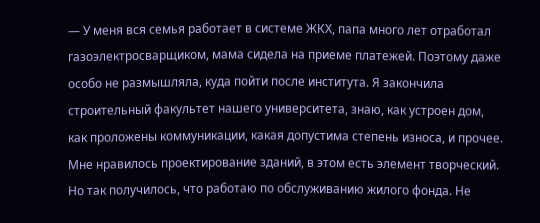— У меня вся семья работает в системе ЖКХ, папа много лет отработал газоэлектросварщиком, мама сидела на приеме платежей. Поэтому даже особо не размышляла, куда пойти после института. Я закончила строительный факультет нашего университета, знаю, как устроен дом, как проложены коммуникации, какая допустима степень износа, и прочее. Мне нравилось проектирование зданий, в этом есть элемент творческий. Но так получилось, что работаю по обслуживанию жилого фонда. Не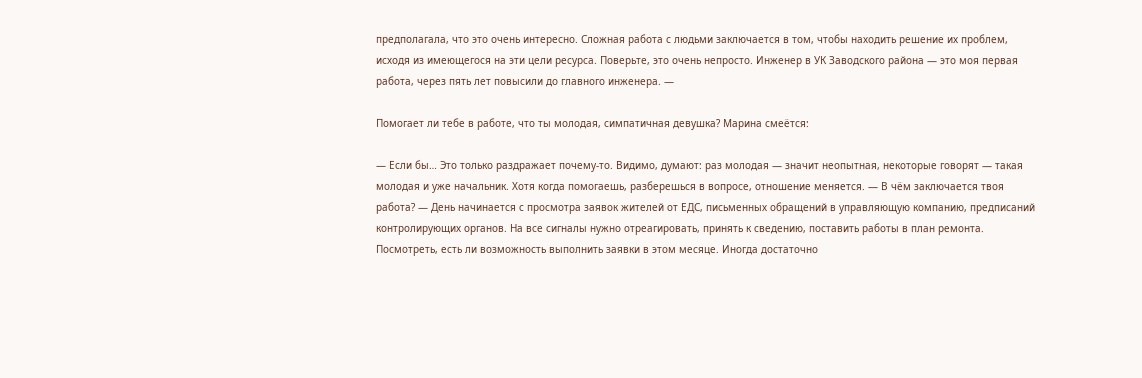предполагала, что это очень интересно. Сложная работа с людьми заключается в том, чтобы находить решение их проблем, исходя из имеющегося на эти цели ресурса. Поверьте, это очень непросто. Инженер в УК Заводского района — это моя первая работа, через пять лет повысили до главного инженера. —

Помогает ли тебе в работе, что ты молодая, симпатичная девушка? Марина смеётся:

— Если бы… Это только раздражает почему-то. Видимо, думают: раз молодая — значит неопытная, некоторые говорят — такая молодая и уже начальник. Хотя когда помогаешь, разберешься в вопросе, отношение меняется. — В чём заключается твоя работа? — День начинается с просмотра заявок жителей от ЕДС, письменных обращений в управляющую компанию, предписаний контролирующих органов. На все сигналы нужно отреагировать, принять к сведению, поставить работы в план ремонта. Посмотреть, есть ли возможность выполнить заявки в этом месяце. Иногда достаточно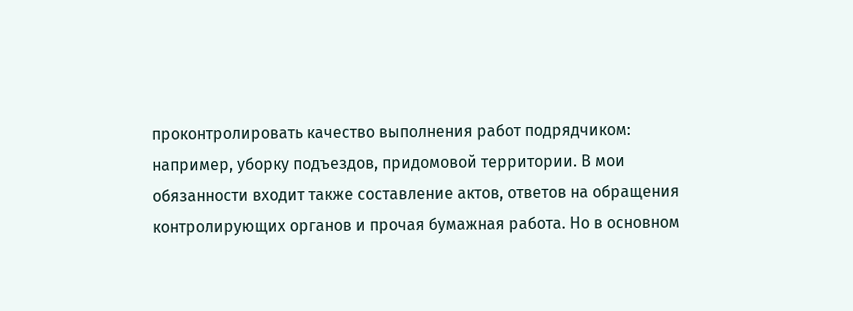проконтролировать качество выполнения работ подрядчиком: например, уборку подъездов, придомовой территории. В мои обязанности входит также составление актов, ответов на обращения контролирующих органов и прочая бумажная работа. Но в основном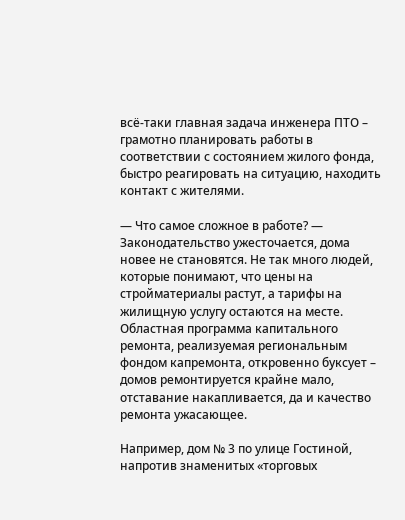всё-таки главная задача инженера ПТО – грамотно планировать работы в соответствии с состоянием жилого фонда, быстро реагировать на ситуацию, находить контакт с жителями.

— Что самое сложное в работе? — Законодательство ужесточается, дома новее не становятся. Не так много людей, которые понимают, что цены на стройматериалы растут, а тарифы на жилищную услугу остаются на месте. Областная программа капитального ремонта, реализуемая региональным фондом капремонта, откровенно буксует – домов ремонтируется крайне мало, отставание накапливается, да и качество ремонта ужасающее.

Например, дом № 3 по улице Гостиной, напротив знаменитых «торговых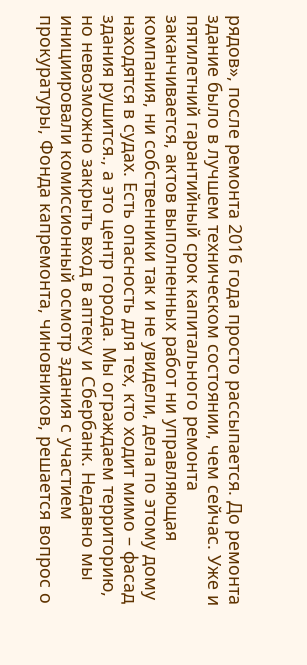рядов», после ремонта 2016 года просто рассыпается. До ремонта здание было в лучшем техническом состоянии, чем сейчас. Уже и пятилетний гарантийный срок капитального ремонта заканчивается, актов выполненных работ ни управляющая компания, ни собственники так и не увидели, дела по этому дому находятся в судах. Есть опасность для тех, кто ходит мимо – фасад здания рушится., а это центр города. Мы ограждаем территорию, но невозможно закрыть вход в аптеку и Сбербанк. Недавно мы инициировали комиссионный осмотр здания с участием прокуратуры, Фонда капремонта, чиновников, решается вопрос о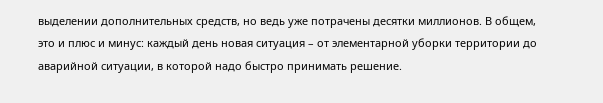выделении дополнительных средств, но ведь уже потрачены десятки миллионов. В общем, это и плюс и минус: каждый день новая ситуация – от элементарной уборки территории до аварийной ситуации, в которой надо быстро принимать решение.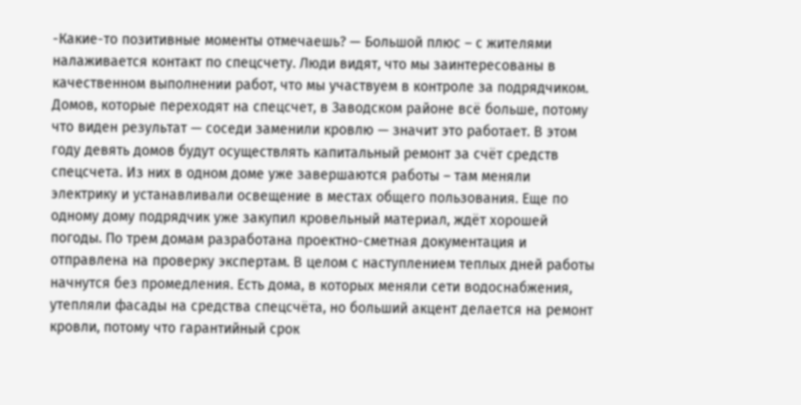-Какие-то позитивные моменты отмечаешь? — Большой плюс – с жителями налаживается контакт по спецсчету. Люди видят, что мы заинтересованы в качественном выполнении работ, что мы участвуем в контроле за подрядчиком. Домов, которые переходят на спецсчет, в Заводском районе всё больше, потому что виден результат — соседи заменили кровлю — значит это работает. В этом году девять домов будут осуществлять капитальный ремонт за счёт средств спецсчета. Из них в одном доме уже завершаются работы – там меняли электрику и устанавливали освещение в местах общего пользования. Еще по одному дому подрядчик уже закупил кровельный материал, ждёт хорошей погоды. По трем домам разработана проектно-сметная документация и отправлена на проверку экспертам. В целом с наступлением теплых дней работы начнутся без промедления. Есть дома, в которых меняли сети водоснабжения, утепляли фасады на средства спецсчёта, но больший акцент делается на ремонт кровли, потому что гарантийный срок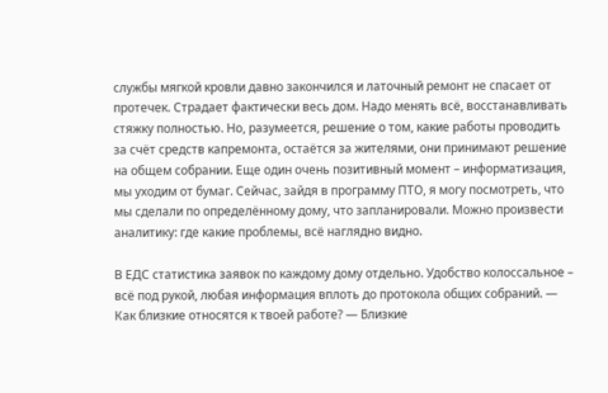службы мягкой кровли давно закончился и латочный ремонт не спасает от протечек. Страдает фактически весь дом. Надо менять всё, восстанавливать стяжку полностью. Но, разумеется, решение о том, какие работы проводить за счёт средств капремонта, остаётся за жителями, они принимают решение на общем собрании. Еще один очень позитивный момент – информатизация, мы уходим от бумаг. Сейчас, зайдя в программу ПТО, я могу посмотреть, что мы сделали по определённому дому, что запланировали. Можно произвести аналитику: где какие проблемы, всё наглядно видно.

В ЕДС статистика заявок по каждому дому отдельно. Удобство колоссальное – всё под рукой, любая информация вплоть до протокола общих собраний. — Как близкие относятся к твоей работе? — Близкие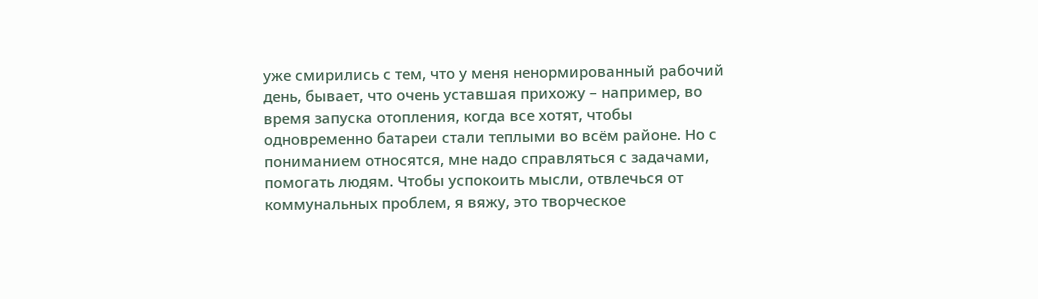уже смирились с тем, что у меня ненормированный рабочий день, бывает, что очень уставшая прихожу – например, во время запуска отопления, когда все хотят, чтобы одновременно батареи стали теплыми во всём районе. Но с пониманием относятся, мне надо справляться с задачами, помогать людям. Чтобы успокоить мысли, отвлечься от коммунальных проблем, я вяжу, это творческое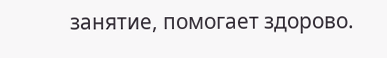занятие, помогает здорово.